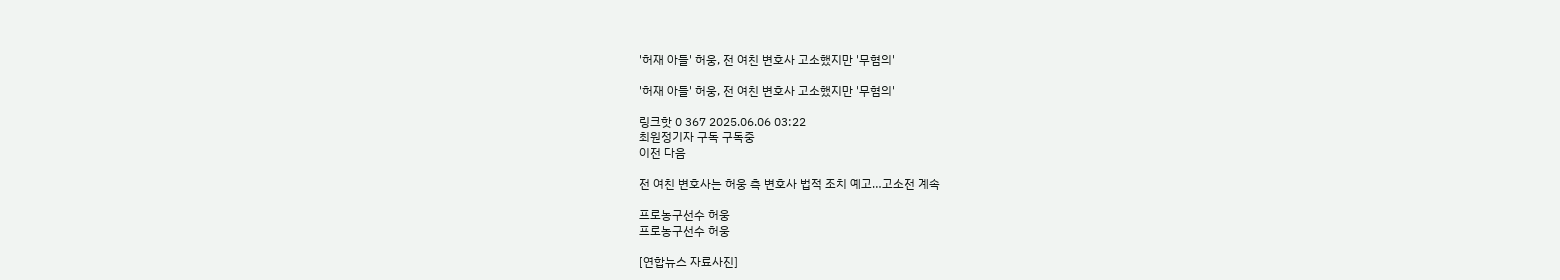'허재 아들' 허웅, 전 여친 변호사 고소했지만 '무혐의'

'허재 아들' 허웅, 전 여친 변호사 고소했지만 '무혐의'

링크핫 0 367 2025.06.06 03:22
최원정기자 구독 구독중
이전 다음

전 여친 변호사는 허웅 측 변호사 법적 조치 예고…고소전 계속

프로농구선수 허웅
프로농구선수 허웅

[연합뉴스 자료사진]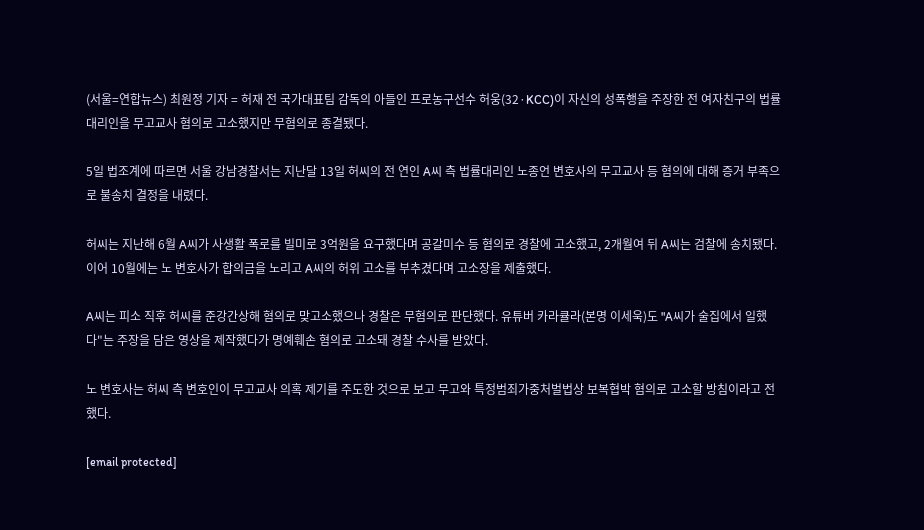(서울=연합뉴스) 최원정 기자 = 허재 전 국가대표팀 감독의 아들인 프로농구선수 허웅(32·KCC)이 자신의 성폭행을 주장한 전 여자친구의 법률 대리인을 무고교사 혐의로 고소했지만 무혐의로 종결됐다.

5일 법조계에 따르면 서울 강남경찰서는 지난달 13일 허씨의 전 연인 A씨 측 법률대리인 노종언 변호사의 무고교사 등 혐의에 대해 증거 부족으로 불송치 결정을 내렸다.

허씨는 지난해 6월 A씨가 사생활 폭로를 빌미로 3억원을 요구했다며 공갈미수 등 혐의로 경찰에 고소했고, 2개월여 뒤 A씨는 검찰에 송치됐다. 이어 10월에는 노 변호사가 합의금을 노리고 A씨의 허위 고소를 부추겼다며 고소장을 제출했다.

A씨는 피소 직후 허씨를 준강간상해 혐의로 맞고소했으나 경찰은 무혐의로 판단했다. 유튜버 카라큘라(본명 이세욱)도 "A씨가 술집에서 일했다"는 주장을 담은 영상을 제작했다가 명예훼손 혐의로 고소돼 경찰 수사를 받았다.

노 변호사는 허씨 측 변호인이 무고교사 의혹 제기를 주도한 것으로 보고 무고와 특정범죄가중처벌법상 보복협박 혐의로 고소할 방침이라고 전했다.

[email protected]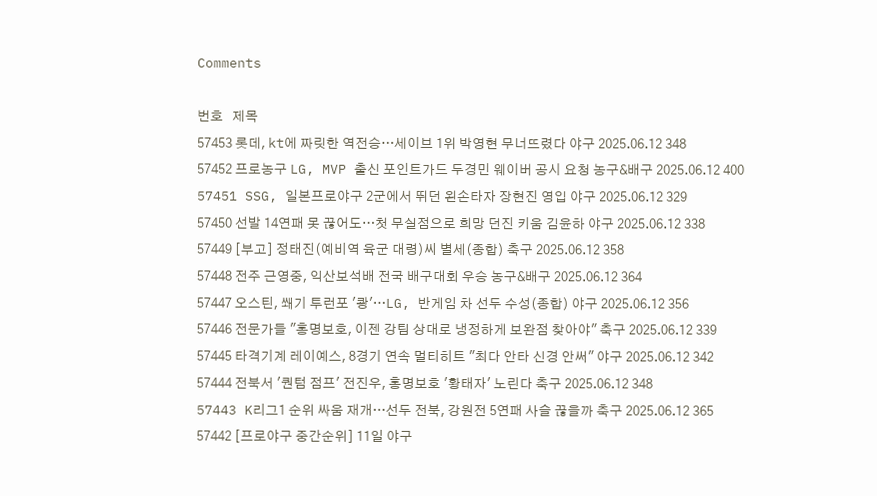Comments

번호   제목
57453 롯데, kt에 짜릿한 역전승…세이브 1위 박영현 무너뜨렸다 야구 2025.06.12 348
57452 프로농구 LG, MVP 출신 포인트가드 두경민 웨이버 공시 요청 농구&배구 2025.06.12 400
57451 SSG, 일본프로야구 2군에서 뛰던 왼손타자 장현진 영입 야구 2025.06.12 329
57450 선발 14연패 못 끊어도…첫 무실점으로 희망 던진 키움 김윤하 야구 2025.06.12 338
57449 [부고] 정태진(예비역 육군 대령)씨 별세(종합) 축구 2025.06.12 358
57448 전주 근영중, 익산보석배 전국 배구대회 우승 농구&배구 2025.06.12 364
57447 오스틴, 쐐기 투런포 '쾅'…LG, 반게임 차 선두 수성(종합) 야구 2025.06.12 356
57446 전문가들 "홍명보호, 이젠 강팀 상대로 냉정하게 보완점 찾아야" 축구 2025.06.12 339
57445 타격기계 레이예스, 8경기 연속 멀티히트 "최다 안타 신경 안써" 야구 2025.06.12 342
57444 전북서 '퀀텀 점프' 전진우, 홍명보호 '황태자' 노린다 축구 2025.06.12 348
57443 K리그1 순위 싸움 재개…선두 전북, 강원전 5연패 사슬 끊을까 축구 2025.06.12 365
57442 [프로야구 중간순위] 11일 야구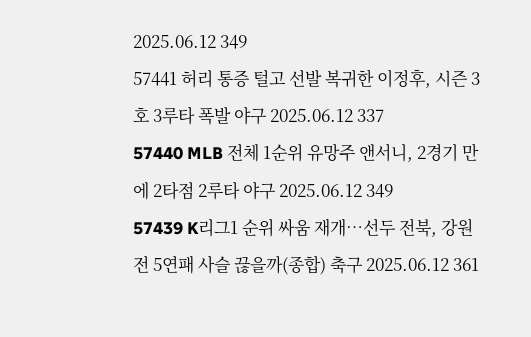2025.06.12 349
57441 허리 통증 털고 선발 복귀한 이정후, 시즌 3호 3루타 폭발 야구 2025.06.12 337
57440 MLB 전체 1순위 유망주 앤서니, 2경기 만에 2타점 2루타 야구 2025.06.12 349
57439 K리그1 순위 싸움 재개…선두 전북, 강원전 5연패 사슬 끊을까(종합) 축구 2025.06.12 361